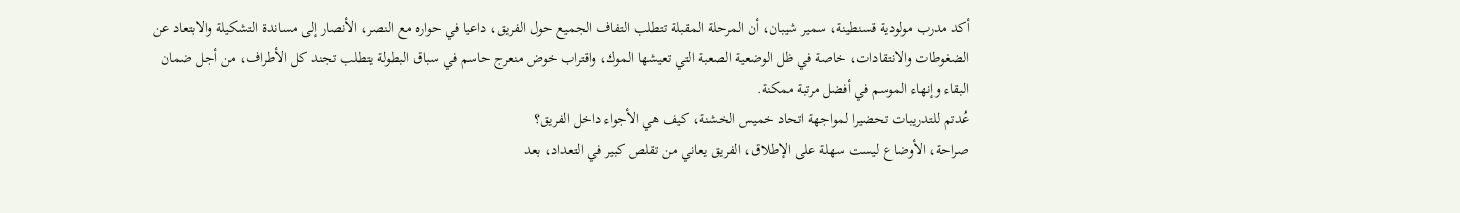أكد مدرب مولودية قسنطينة، سمير شيبان، أن المرحلة المقبلة تتطلب التفاف الجميع حول الفريق، داعيا في حواره مع النصر، الأنصار إلى مساندة التشكيلة والابتعاد عن الضغوطات والانتقادات، خاصة في ظل الوضعية الصعبة التي تعيشها الموك، واقتراب خوض منعرج حاسم في سباق البطولة يتطلب تجند كل الأطراف، من أجل ضمان البقاء وإنهاء الموسم في أفضل مرتبة ممكنة.
عُدتم للتدريبات تحضيرا لمواجهة اتحاد خميس الخشنة، كيف هي الأجواء داخل الفريق؟
صراحة، الأوضاع ليست سهلة على الإطلاق، الفريق يعاني من تقلص كبير في التعداد، بعد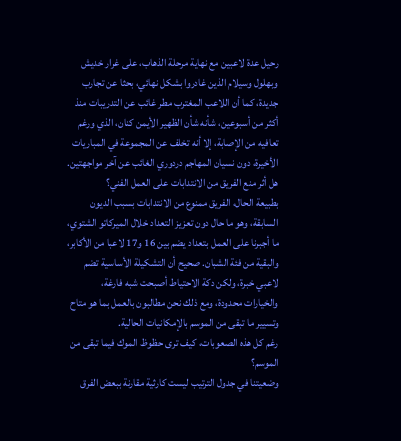رحيل عدة لاعبين مع نهاية مرحلة الذهاب، على غرار خديش وبهلول وسيلام الذين غادروا بشكل نهائي، بحثا عن تجارب جديدة، كما أن اللاعب المغترب مطر غائب عن التدريبات منذ أكثر من أسبوعين، شأنه شأن الظهير الأيمن كنان، الذي ورغم تعافيه من الإصابة، إلا أنه تخلف عن المجموعة في المباريات الأخيرة، دون نسيان المهاجم دردوري الغائب عن آخر مواجهتين.
هل أثر منع الفريق من الانتدابات على العمل الفني؟
بطبيعة الحال، الفريق ممنوع من الانتدابات بسبب الديون السابقة، وهو ما حال دون تعزيز التعداد خلال الميركاتو الشتوي، ما أجبرنا على العمل بتعداد يضم بين 16 و17 لاعبا من الأكابر، والبقية من فئة الشبان. صحيح أن التشكيلة الأساسية تضم لاعبي خبرة، ولكن دكة الاحتياط أصبحت شبه فارغة، والخيارات محدودة، ومع ذلك نحن مطالبون بالعمل بما هو متاح وتسيير ما تبقى من الموسم بالإمكانيات الحالية.
رغم كل هذه الصعوبات، كيف ترى حظوظ الموك فيما تبقى من الموسم؟
وضعيتنا في جدول الترتيب ليست كارثية مقارنة ببعض الفرق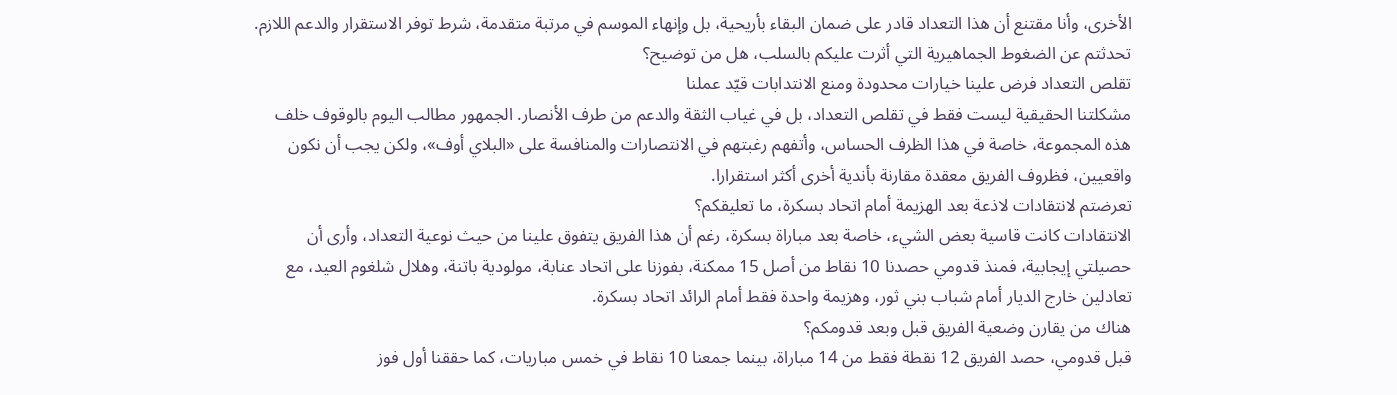الأخرى، وأنا مقتنع أن هذا التعداد قادر على ضمان البقاء بأريحية، بل وإنهاء الموسم في مرتبة متقدمة، شرط توفر الاستقرار والدعم اللازم.
تحدثتم عن الضغوط الجماهيرية التي أثرت عليكم بالسلب، هل من توضيح؟
تقلص التعداد فرض علينا خيارات محدودة ومنع الانتدابات قيّد عملنا
مشكلتنا الحقيقية ليست فقط في تقلص التعداد، بل في غياب الثقة والدعم من طرف الأنصار. الجمهور مطالب اليوم بالوقوف خلف هذه المجموعة، خاصة في هذا الظرف الحساس، وأتفهم رغبتهم في الانتصارات والمنافسة على «البلاي أوف»، ولكن يجب أن نكون واقعيين، فظروف الفريق معقدة مقارنة بأندية أخرى أكثر استقرارا.
تعرضتم لانتقادات لاذعة بعد الهزيمة أمام اتحاد بسكرة، ما تعليقكم؟
الانتقادات كانت قاسية بعض الشيء، خاصة بعد مباراة بسكرة، رغم أن هذا الفريق يتفوق علينا من حيث نوعية التعداد، وأرى أن حصيلتي إيجابية، فمنذ قدومي حصدنا 10 نقاط من أصل 15 ممكنة، بفوزنا على اتحاد عنابة، مولودية باتنة، وهلال شلغوم العيد، مع تعادلين خارج الديار أمام شباب بني ثور، وهزيمة واحدة فقط أمام الرائد اتحاد بسكرة.
هناك من يقارن وضعية الفريق قبل وبعد قدومكم؟
قبل قدومي، حصد الفريق 12 نقطة فقط من 14 مباراة، بينما جمعنا 10 نقاط في خمس مباريات، كما حققنا أول فوز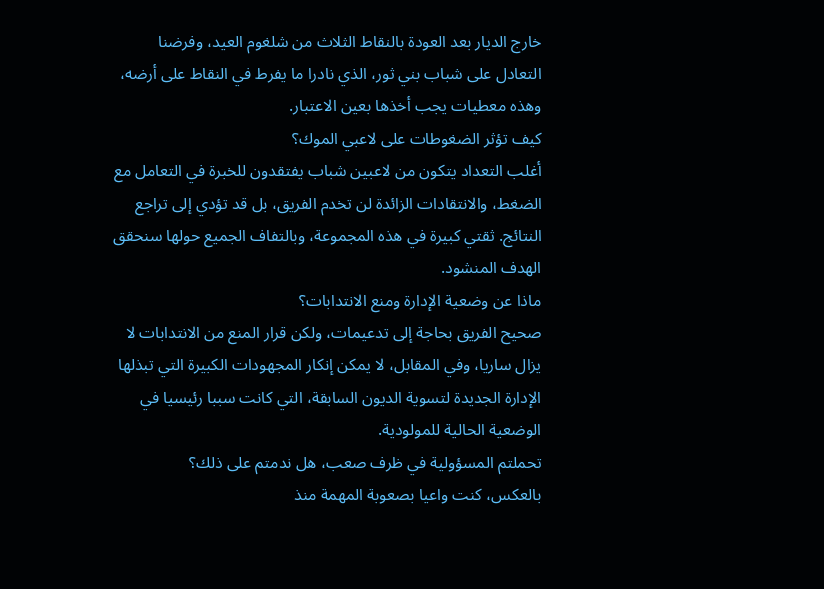خارج الديار بعد العودة بالنقاط الثلاث من شلغوم العيد، وفرضنا التعادل على شباب بني ثور، الذي نادرا ما يفرط في النقاط على أرضه، وهذه معطيات يجب أخذها بعين الاعتبار.
كيف تؤثر الضغوطات على لاعبي الموك؟
أغلب التعداد يتكون من لاعبين شباب يفتقدون للخبرة في التعامل مع الضغط، والانتقادات الزائدة لن تخدم الفريق، بل قد تؤدي إلى تراجع النتائج. ثقتي كبيرة في هذه المجموعة، وبالتفاف الجميع حولها سنحقق الهدف المنشود.
ماذا عن وضعية الإدارة ومنع الانتدابات؟
صحيح الفريق بحاجة إلى تدعيمات، ولكن قرار المنع من الانتدابات لا يزال ساريا، وفي المقابل، لا يمكن إنكار المجهودات الكبيرة التي تبذلها الإدارة الجديدة لتسوية الديون السابقة، التي كانت سببا رئيسيا في الوضعية الحالية للمولودية.
تحملتم المسؤولية في ظرف صعب، هل ندمتم على ذلك؟
بالعكس، كنت واعيا بصعوبة المهمة منذ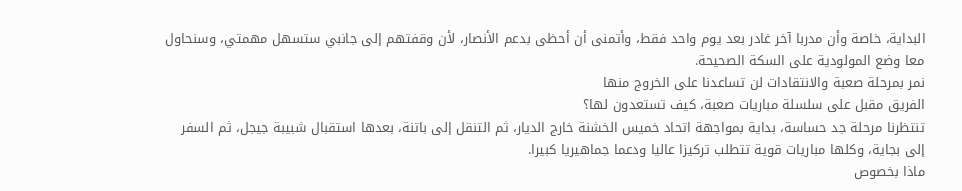البداية، خاصة وأن مدربا آخر غادر بعد يوم واحد فقط، وأتمنى أن أحظى بدعم الأنصار، لأن وقفتهم إلى جانبي ستسهل مهمتي، وسنحاول معا وضع المولودية على السكة الصحيحة.
نمر بمرحلة صعبة والانتقادات لن تساعدنا على الخروج منها
الفريق مقبل على سلسلة مباريات صعبة، كيف تستعدون لها؟
تنتظرنا مرحلة جد حساسة، بداية بمواجهة اتحاد خميس الخشنة خارج الديار، ثم التنقل إلى باتنة، بعدها استقبال شبيبة جيجل، ثم السفر إلى بجاية، وكلها مباريات قوية تتطلب تركيزا عاليا ودعما جماهيريا كبيرا.
ماذا بخصوص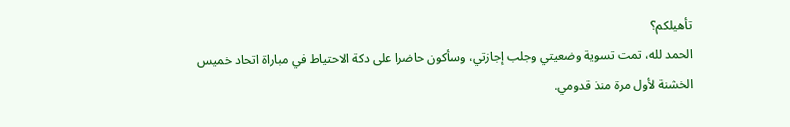تأهيلكم؟
الحمد لله، تمت تسوية وضعيتي وجلب إجازتي، وسأكون حاضرا على دكة الاحتياط في مباراة اتحاد خميس الخشنة لأول مرة منذ قدومي.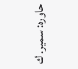حاوره: سمير. ك